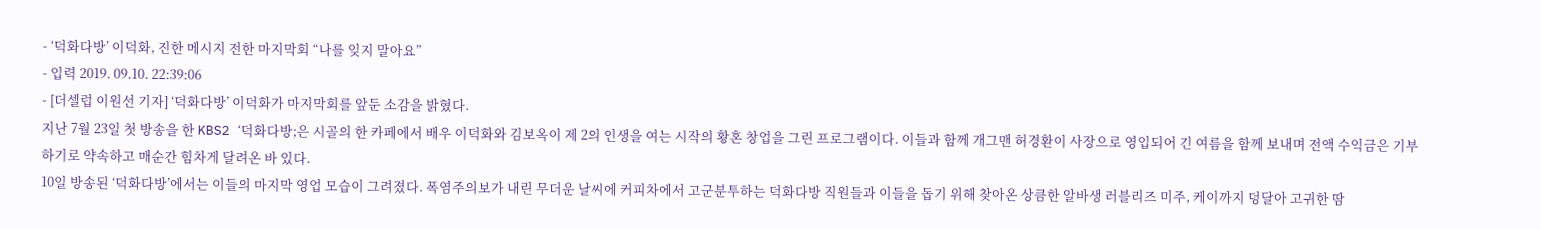- ‘덕화다방’ 이덕화, 진한 메시지 전한 마지막회 “나를 잊지 말아요”
- 입력 2019. 09.10. 22:39:06
- [더셀럽 이원선 기자] ‘덕화다방’ 이덕화가 마지막회를 앞둔 소감을 밝혔다.
지난 7월 23일 첫 방송을 한 KBS2 ‘덕화다방;은 시골의 한 카페에서 배우 이덕화와 김보옥이 제 2의 인생을 여는 시작의 황혼 창업을 그린 프로그램이다. 이들과 함께 개그맨 허경환이 사장으로 영입되어 긴 여름을 함께 보내며 전액 수익금은 기부하기로 약속하고 매순간 힘차게 달려온 바 있다.
10일 방송된 ‘덕화다방’에서는 이들의 마지막 영업 모습이 그려졌다. 폭염주의보가 내린 무더운 날씨에 커피차에서 고군분투하는 덕화다방 직원들과 이들을 돕기 위해 찾아온 상큼한 알바생 러블리즈 미주, 케이까지 덩달아 고귀한 땀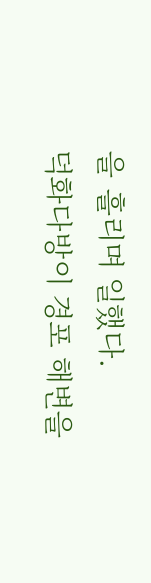을 흘리며 일했다.
덕화다방이 경포 해변을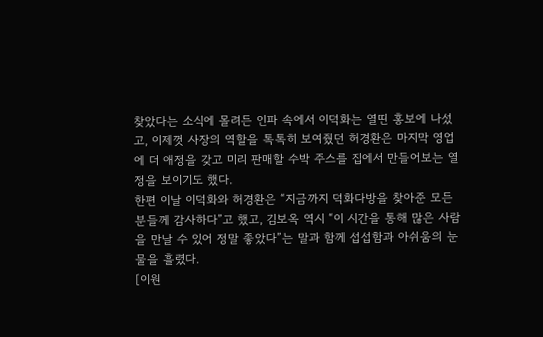찾았다는 소식에 몰려든 인파 속에서 이덕화는 열띤 홍보에 나섰고, 이제껏 사장의 역할을 톡톡히 보여줬던 허경환은 마지막 영업에 더 애정을 갖고 미리 판매할 수박 주스를 집에서 만들어보는 열정을 보이기도 했다.
한편 이날 이덕화와 허경환은 “지금까지 덕화다방을 찾아준 모든 분들께 감사하다”고 했고, 김보옥 역시 “이 시간을 통해 많은 사람을 만날 수 있어 정말 좋았다”는 말과 함께 섭섭함과 아쉬움의 눈물을 흘렸다.
[이원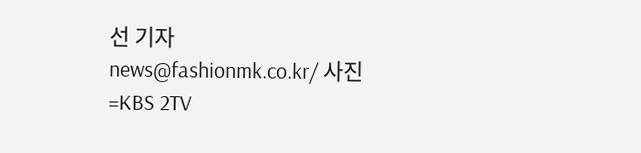선 기자 news@fashionmk.co.kr/ 사진=KBS 2TV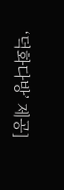‘덕화다방’ 제공]